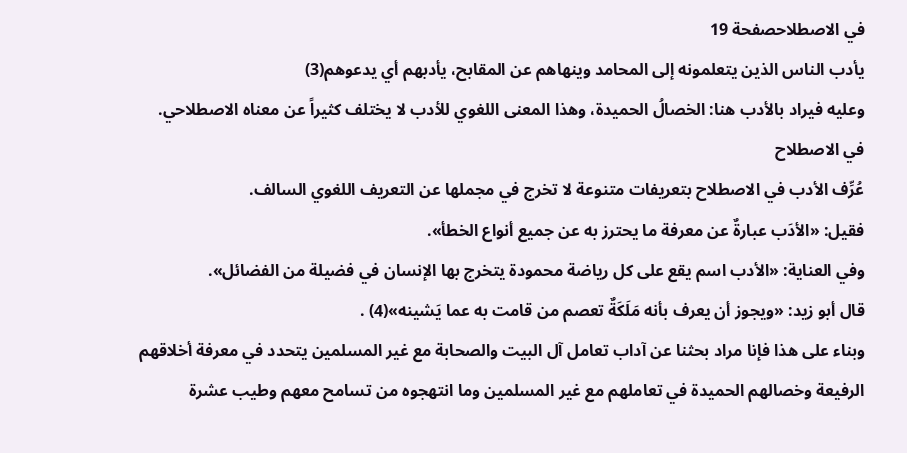في الاصطلاحصفحة 19
يأدب الناس الذين يتعلمونه إلى المحامد وينهاهم عن المقابح، يأدبهم أي يدعوهم(3)
وعليه فيراد بالأدب هنا: الخصالُ الحميدة، وهذا المعنى اللغوي للأدب لا يختلف كثيراً عن معناه الاصطلاحي.
في الاصطلاح
عُرِّف الأدب في الاصطلاح بتعريفات متنوعة لا تخرج في مجملها عن التعريف اللغوي السالف.
فقيل: «الأدَب عبارةٌ عن معرفة ما يحترز به عن جميع أنواع الخطأ».
وفي العناية: «الأدب اسم يقع على كل رياضة محمودة يتخرج بها الإنسان في فضيلة من الفضائل».
قال أبو زيد: «ويجوز أن يعرف بأنه مَلَكَةٌ تعصم من قامت به عما يَشينه»(4) .
وبناء على هذا فإنا مراد بحثنا عن آداب تعامل آل البيت والصحابة مع غير المسلمين يتحدد في معرفة أخلاقهم الرفيعة وخصالهم الحميدة في تعاملهم مع غير المسلمين وما انتهجوه من تسامح معهم وطيب عشرة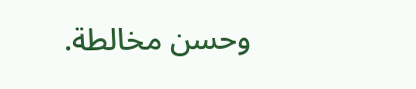وحسن مخالطة.